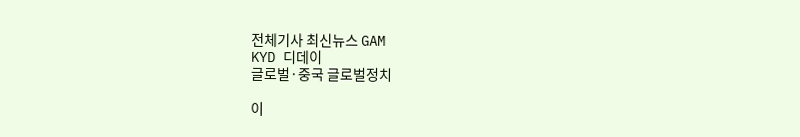전체기사 최신뉴스 GAM
KYD 디데이
글로벌·중국 글로벌정치

이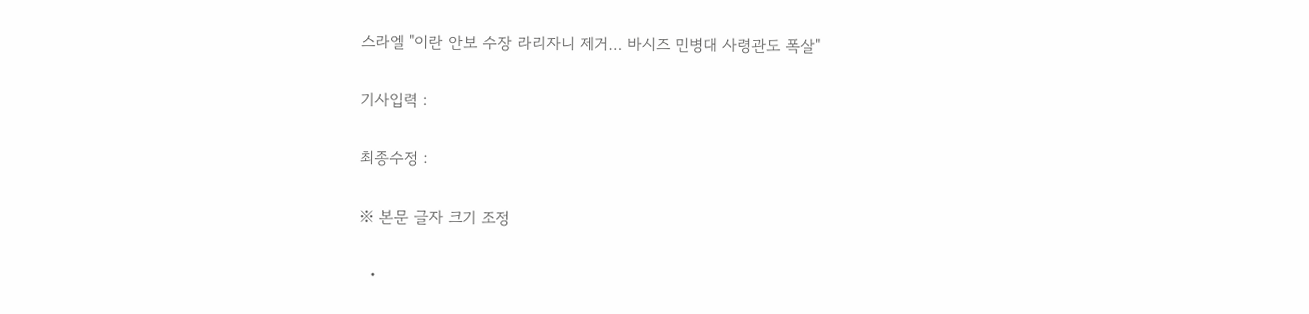스라엘 "이란 안보 수장 라리자니 제거… 바시즈 민병대 사령관도 폭살"

기사입력 :

최종수정 :

※ 본문 글자 크기 조정

  •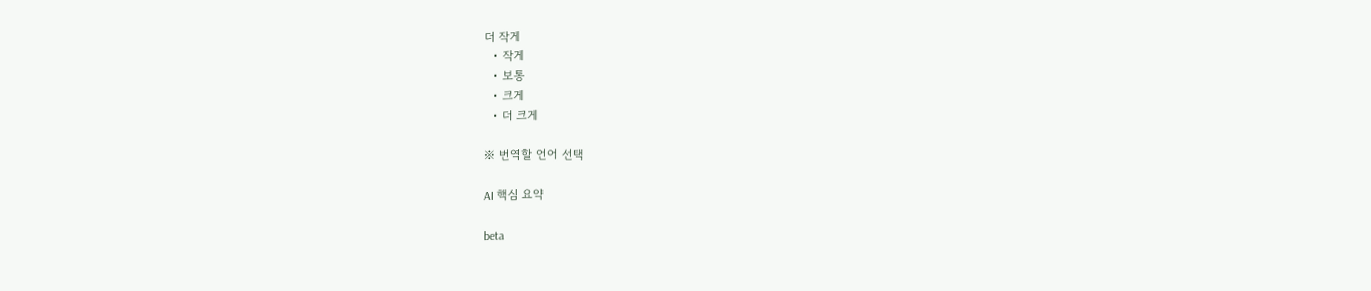더 작게
  • 작게
  • 보통
  • 크게
  • 더 크게

※ 번역할 언어 선택

AI 핵심 요약

beta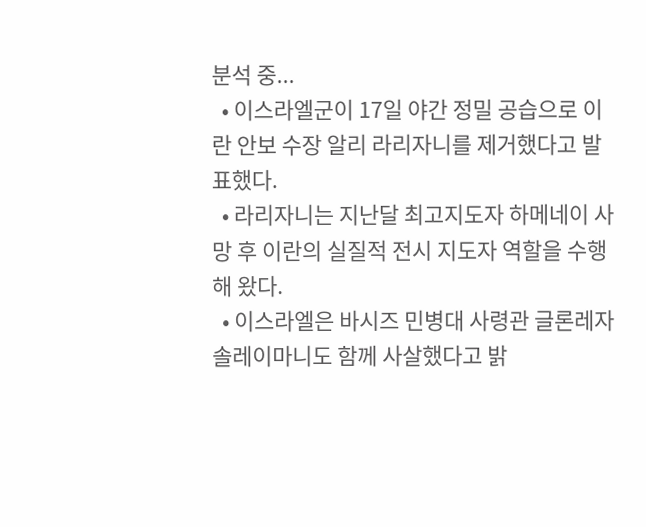분석 중...
  • 이스라엘군이 17일 야간 정밀 공습으로 이란 안보 수장 알리 라리자니를 제거했다고 발표했다.
  • 라리자니는 지난달 최고지도자 하메네이 사망 후 이란의 실질적 전시 지도자 역할을 수행해 왔다.
  • 이스라엘은 바시즈 민병대 사령관 글론레자 솔레이마니도 함께 사살했다고 밝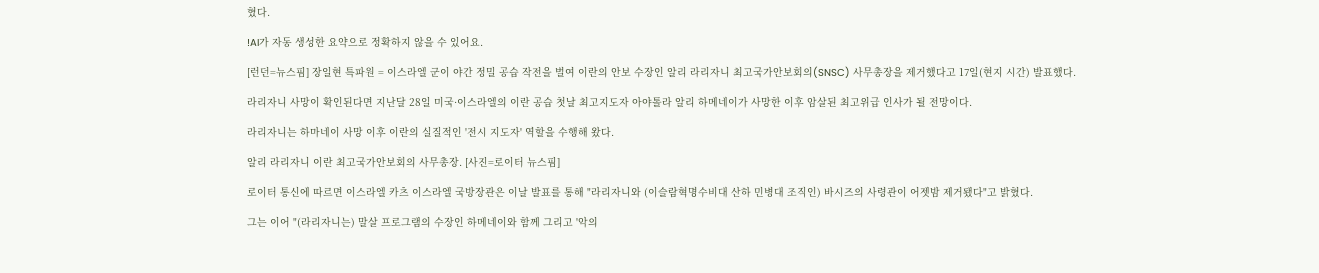혔다.

!AI가 자동 생성한 요약으로 정확하지 않을 수 있어요.

[런던=뉴스핌] 장일현 특파원 = 이스라엘 군이 야간 정밀 공습 작전을 벌여 이란의 안보 수장인 알리 라리자니 최고국가안보회의(SNSC) 사무총장을 제거했다고 17일(현지 시간) 발표했다.

라리자니 사망이 확인된다면 지난달 28일 미국·이스라엘의 이란 공습 첫날 최고지도자 아야톨라 알리 하메네이가 사망한 이후 암살된 최고위급 인사가 될 전망이다.

라리자니는 하마네이 사망 이후 이란의 실질적인 '전시 지도자' 역할을 수행해 왔다.

알리 라리자니 이란 최고국가안보회의 사무총장. [사진=로이터 뉴스핌]

로이터 통신에 따르면 이스라엘 카츠 이스라엘 국방장관은 이날 발표를 통해 "라리자니와 (이슬람혁명수비대 산하 민병대 조직인) 바시즈의 사령관이 어젯밤 제거됐다"고 밝혔다.

그는 이어 "(라리자니는) 말살 프로그램의 수장인 하메네이와 함께 그리고 '악의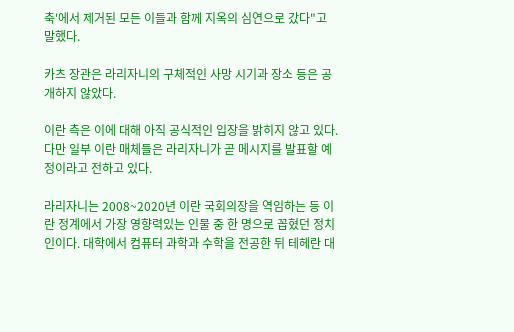축'에서 제거된 모든 이들과 함께 지옥의 심연으로 갔다"고 말했다.

카츠 장관은 라리자니의 구체적인 사망 시기과 장소 등은 공개하지 않았다.

이란 측은 이에 대해 아직 공식적인 입장을 밝히지 않고 있다. 다만 일부 이란 매체들은 라리자니가 곧 메시지를 발표할 예정이라고 전하고 있다.

라리자니는 2008~2020년 이란 국회의장을 역임하는 등 이란 정계에서 가장 영향력있는 인물 중 한 명으로 꼽혔던 정치인이다. 대학에서 컴퓨터 과학과 수학을 전공한 뒤 테헤란 대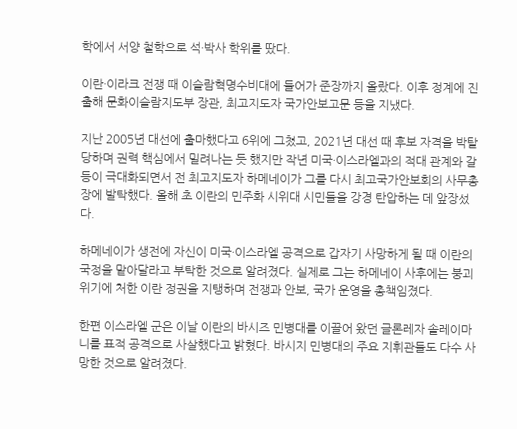학에서 서양 철학으로 석·박사 학위를 땄다.

이란·이라크 전쟁 때 이슬람혁명수비대에 들어가 준장까지 올랐다. 이후 정계에 진출해 문화이슬람지도부 장관, 최고지도자 국가안보고문 등을 지냈다.

지난 2005년 대선에 출마했다고 6위에 그쳤고, 2021년 대선 때 후보 자격을 박탈당하며 권력 핵심에서 밀려나는 듯 했지만 작년 미국·이스라엘과의 적대 관계와 갈등이 극대화되면서 전 최고지도자 하메네이가 그를 다시 최고국가안보회의 사무총장에 발탁했다. 올해 초 이란의 민주화 시위대 시민들을 강경 탄압하는 데 앞장섰다.

하메네이가 생전에 자신이 미국·이스라엘 공격으로 갑자기 사망하게 될 때 이란의 국정을 맡아달라고 부탁한 것으로 알려졌다. 실제로 그는 하메네이 사후에는 붕괴 위기에 처한 이란 정권을 지탱하며 전쟁과 안보, 국가 운영을 총책임졌다.

한편 이스라엘 군은 이날 이란의 바시즈 민병대를 이끌어 왔던 글론레자 솔레이마니를 표적 공격으로 사살했다고 밝혔다. 바시지 민병대의 주요 지휘관들도 다수 사망한 것으로 알려졌다.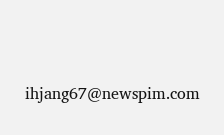ihjang67@newspim.com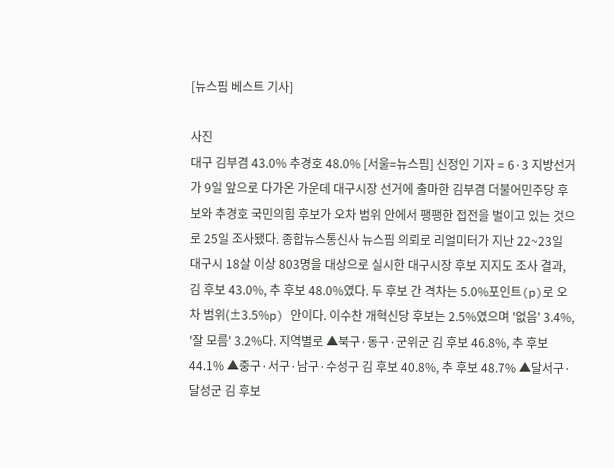[뉴스핌 베스트 기사]

사진
대구 김부겸 43.0% 추경호 48.0% [서울=뉴스핌] 신정인 기자 = 6·3 지방선거가 9일 앞으로 다가온 가운데 대구시장 선거에 출마한 김부겸 더불어민주당 후보와 추경호 국민의힘 후보가 오차 범위 안에서 팽팽한 접전을 벌이고 있는 것으로 25일 조사됐다. 종합뉴스통신사 뉴스핌 의뢰로 리얼미터가 지난 22~23일 대구시 18살 이상 803명을 대상으로 실시한 대구시장 후보 지지도 조사 결과, 김 후보 43.0%, 추 후보 48.0%였다. 두 후보 간 격차는 5.0%포인트(p)로 오차 범위(±3.5%p) 안이다. 이수찬 개혁신당 후보는 2.5%였으며 '없음' 3.4%, '잘 모름' 3.2%다. 지역별로 ▲북구·동구·군위군 김 후보 46.8%, 추 후보 44.1% ▲중구·서구·남구·수성구 김 후보 40.8%, 추 후보 48.7% ▲달서구·달성군 김 후보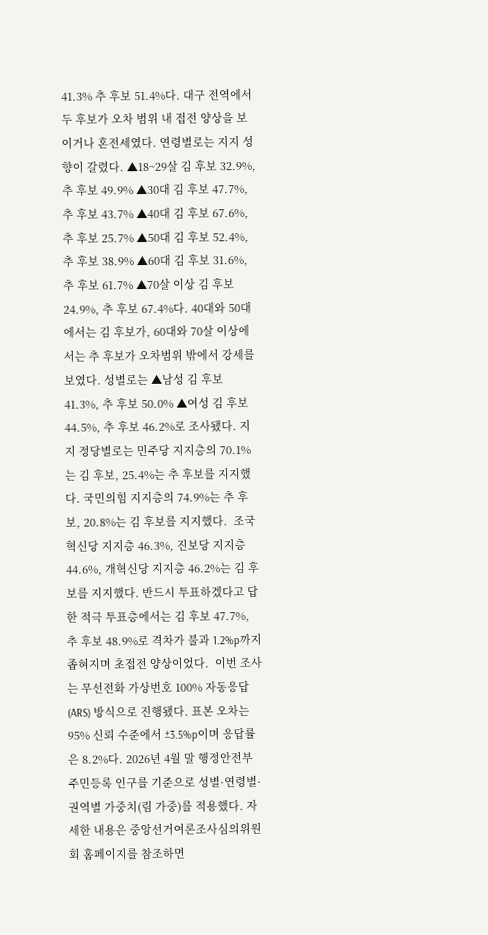41.3% 추 후보 51.4%다. 대구 전역에서 두 후보가 오차 범위 내 접전 양상을 보이거나 혼전세였다. 연령별로는 지지 성향이 갈렸다. ▲18~29살 김 후보 32.9%, 추 후보 49.9% ▲30대 김 후보 47.7%, 추 후보 43.7% ▲40대 김 후보 67.6%, 추 후보 25.7% ▲50대 김 후보 52.4%, 추 후보 38.9% ▲60대 김 후보 31.6%, 추 후보 61.7% ▲70살 이상 김 후보 24.9%, 추 후보 67.4%다. 40대와 50대에서는 김 후보가, 60대와 70살 이상에서는 추 후보가 오차범위 밖에서 강세를 보였다. 성별로는 ▲남성 김 후보 41.3%, 추 후보 50.0% ▲여성 김 후보 44.5%, 추 후보 46.2%로 조사됐다. 지지 정당별로는 민주당 지지층의 70.1%는 김 후보, 25.4%는 추 후보를 지지했다. 국민의힘 지지층의 74.9%는 추 후보, 20.8%는 김 후보를 지지했다.  조국혁신당 지지층 46.3%, 진보당 지지층 44.6%, 개혁신당 지지층 46.2%는 김 후보를 지지했다. 반드시 투표하겠다고 답한 적극 투표층에서는 김 후보 47.7%, 추 후보 48.9%로 격차가 불과 1.2%p까지 좁혀지며 초접전 양상이었다.  이번 조사는 무선전화 가상번호 100% 자동응답(ARS) 방식으로 진행됐다. 표본 오차는 95% 신뢰 수준에서 ±3.5%p이며 응답률은 8.2%다. 2026년 4월 말 행정안전부 주민등록 인구를 기준으로 성별·연령별·권역별 가중치(림 가중)를 적용했다. 자세한 내용은 중앙선거여론조사심의위원회 홈페이지를 참조하면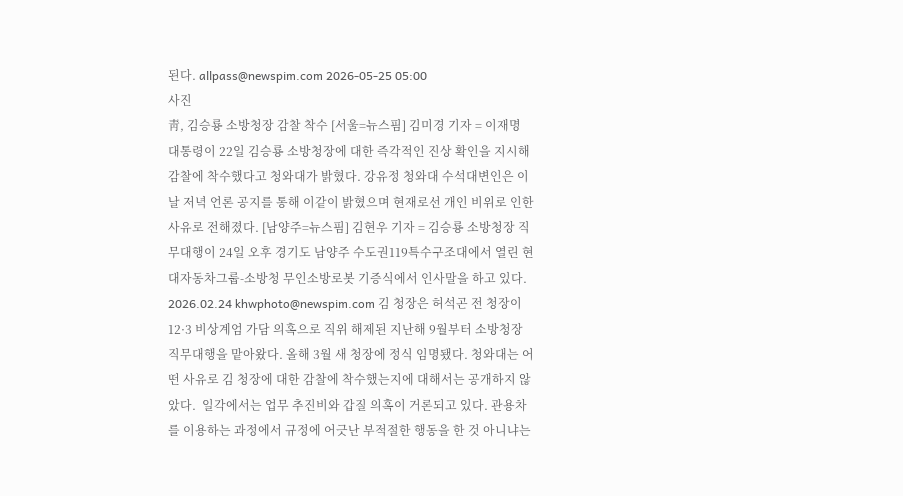된다. allpass@newspim.com 2026-05-25 05:00
사진
靑, 김승룡 소방청장 감찰 착수 [서울=뉴스핌] 김미경 기자 = 이재명 대통령이 22일 김승룡 소방청장에 대한 즉각적인 진상 확인을 지시해 감찰에 착수했다고 청와대가 밝혔다. 강유정 청와대 수석대변인은 이날 저녁 언론 공지를 통해 이같이 밝혔으며 현재로선 개인 비위로 인한 사유로 전해졌다. [남양주=뉴스핌] 김현우 기자 = 김승룡 소방청장 직무대행이 24일 오후 경기도 남양주 수도권119특수구조대에서 열린 현대자동차그룹-소방청 무인소방로봇 기증식에서 인사말을 하고 있다. 2026.02.24 khwphoto@newspim.com 김 청장은 허석곤 전 청장이 12·3 비상계엄 가담 의혹으로 직위 해제된 지난해 9월부터 소방청장 직무대행을 맡아왔다. 올해 3월 새 청장에 정식 임명됐다. 청와대는 어떤 사유로 김 청장에 대한 감찰에 착수했는지에 대해서는 공개하지 않았다.  일각에서는 업무 추진비와 갑질 의혹이 거론되고 있다. 관용차를 이용하는 과정에서 규정에 어긋난 부적절한 행동을 한 것 아니냐는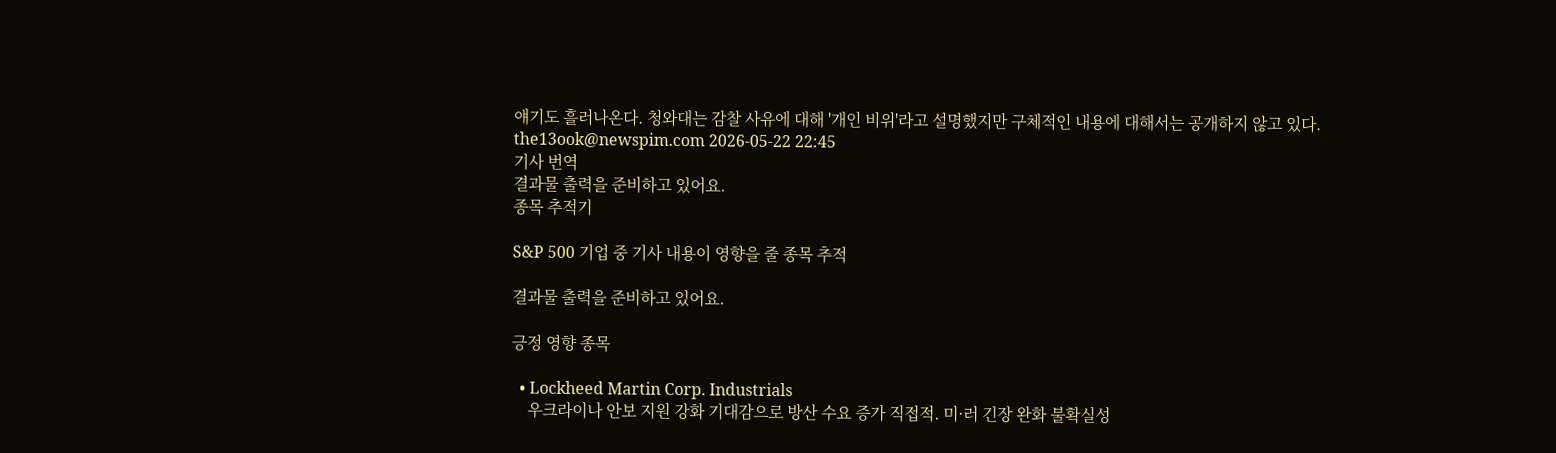얘기도 흘러나온다. 청와대는 감찰 사유에 대해 '개인 비위'라고 설명했지만 구체적인 내용에 대해서는 공개하지 않고 있다. the13ook@newspim.com 2026-05-22 22:45
기사 번역
결과물 출력을 준비하고 있어요.
종목 추적기

S&P 500 기업 중 기사 내용이 영향을 줄 종목 추적

결과물 출력을 준비하고 있어요.

긍정 영향 종목

  • Lockheed Martin Corp. Industrials
    우크라이나 안보 지원 강화 기대감으로 방산 수요 증가 직접적. 미·러 긴장 완화 불확실성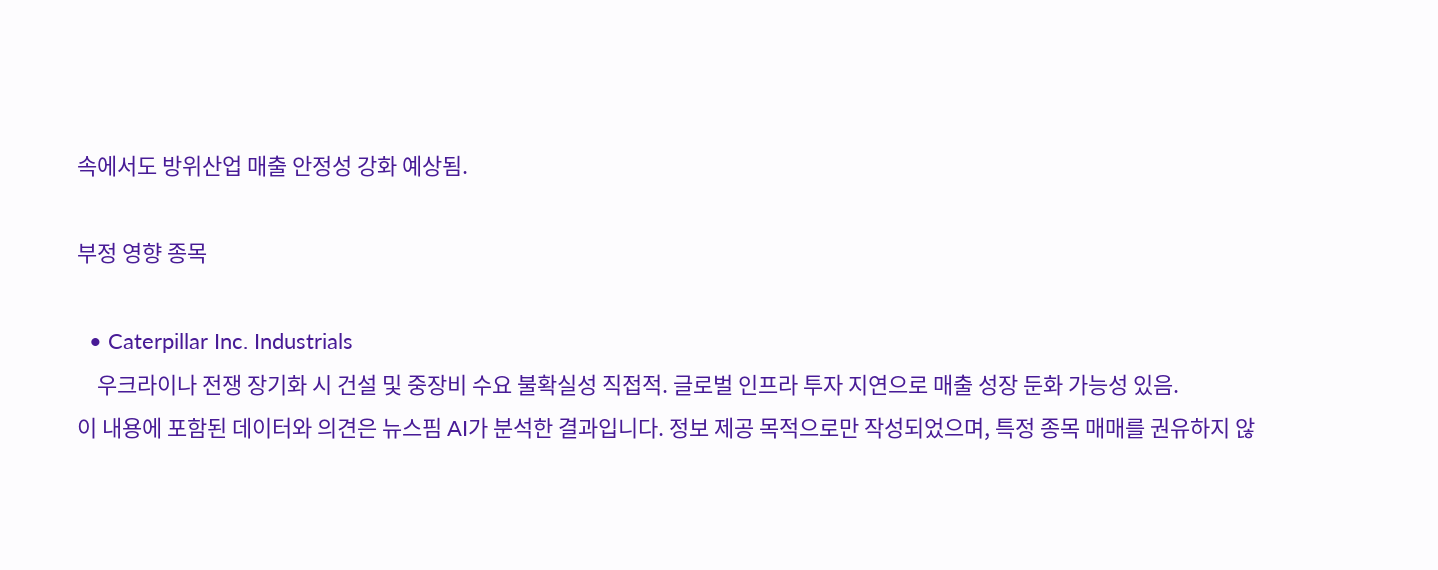속에서도 방위산업 매출 안정성 강화 예상됨.

부정 영향 종목

  • Caterpillar Inc. Industrials
    우크라이나 전쟁 장기화 시 건설 및 중장비 수요 불확실성 직접적. 글로벌 인프라 투자 지연으로 매출 성장 둔화 가능성 있음.
이 내용에 포함된 데이터와 의견은 뉴스핌 AI가 분석한 결과입니다. 정보 제공 목적으로만 작성되었으며, 특정 종목 매매를 권유하지 않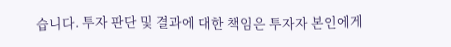습니다. 투자 판단 및 결과에 대한 책임은 투자자 본인에게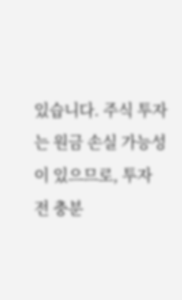있습니다. 주식 투자는 원금 손실 가능성이 있으므로, 투자 전 충분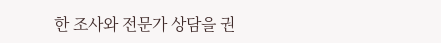한 조사와 전문가 상담을 권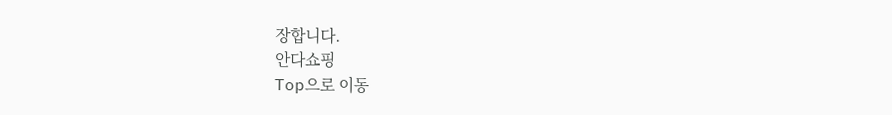장합니다.
안다쇼핑
Top으로 이동